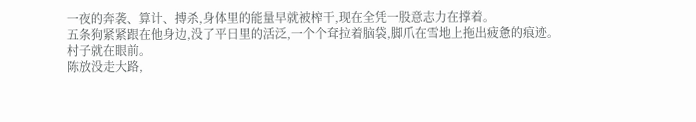一夜的奔袭、算计、搏杀,身体里的能量早就被榨干,现在全凭一股意志力在撑着。
五条狗紧紧跟在他身边,没了平日里的活泛,一个个耷拉着脑袋,脚爪在雪地上拖出疲惫的痕迹。
村子就在眼前。
陈放没走大路,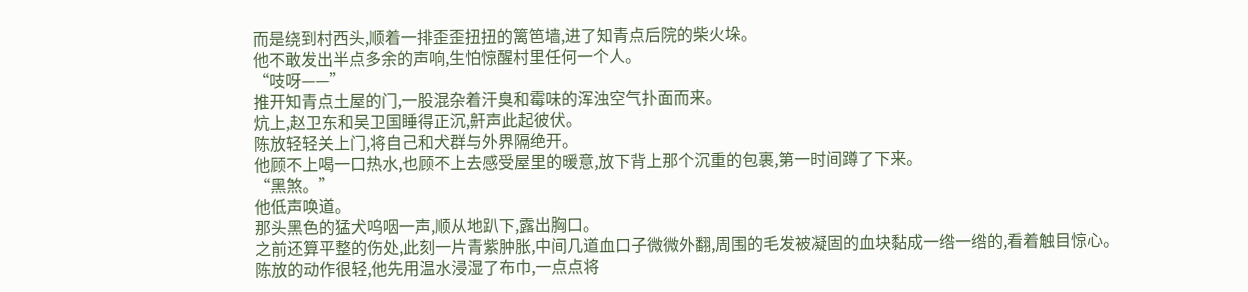而是绕到村西头,顺着一排歪歪扭扭的篱笆墙,进了知青点后院的柴火垛。
他不敢发出半点多余的声响,生怕惊醒村里任何一个人。
“吱呀——”
推开知青点土屋的门,一股混杂着汗臭和霉味的浑浊空气扑面而来。
炕上,赵卫东和吴卫国睡得正沉,鼾声此起彼伏。
陈放轻轻关上门,将自己和犬群与外界隔绝开。
他顾不上喝一口热水,也顾不上去感受屋里的暖意,放下背上那个沉重的包裹,第一时间蹲了下来。
“黑煞。”
他低声唤道。
那头黑色的猛犬呜咽一声,顺从地趴下,露出胸口。
之前还算平整的伤处,此刻一片青紫肿胀,中间几道血口子微微外翻,周围的毛发被凝固的血块黏成一绺一绺的,看着触目惊心。
陈放的动作很轻,他先用温水浸湿了布巾,一点点将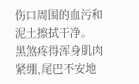伤口周围的血污和泥土擦拭干净。
黑煞疼得浑身肌肉紧绷,尾巴不安地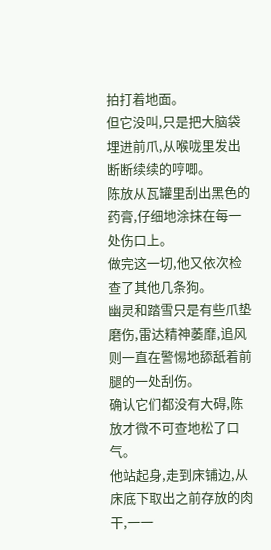拍打着地面。
但它没叫,只是把大脑袋埋进前爪,从喉咙里发出断断续续的哼唧。
陈放从瓦罐里刮出黑色的药膏,仔细地涂抹在每一处伤口上。
做完这一切,他又依次检查了其他几条狗。
幽灵和踏雪只是有些爪垫磨伤,雷达精神萎靡,追风则一直在警惕地舔舐着前腿的一处刮伤。
确认它们都没有大碍,陈放才微不可查地松了口气。
他站起身,走到床铺边,从床底下取出之前存放的肉干,一一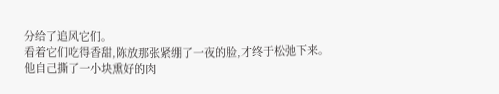分给了追风它们。
看着它们吃得香甜,陈放那张紧绷了一夜的脸,才终于松弛下来。
他自己撕了一小块熏好的肉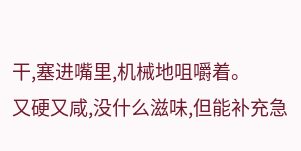干,塞进嘴里,机械地咀嚼着。
又硬又咸,没什么滋味,但能补充急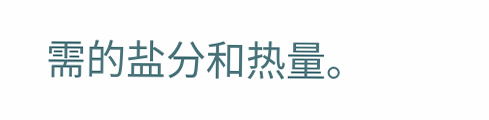需的盐分和热量。